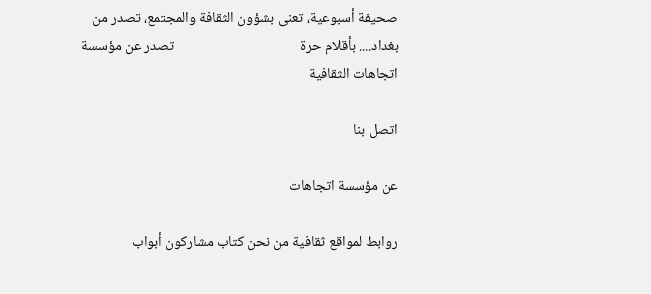صحيفة أسبوعية، تعنى بشؤون الثقافة والمجتمع، تصدر من بغداد.... بأقلام حرة                                      تصدر عن مؤسسة اتجاهات الثقافية

اتصل بنا

عن مؤسسة اتجاهات

روابط لمواقع ثقافية من نحن كتاب مشاركون أبواب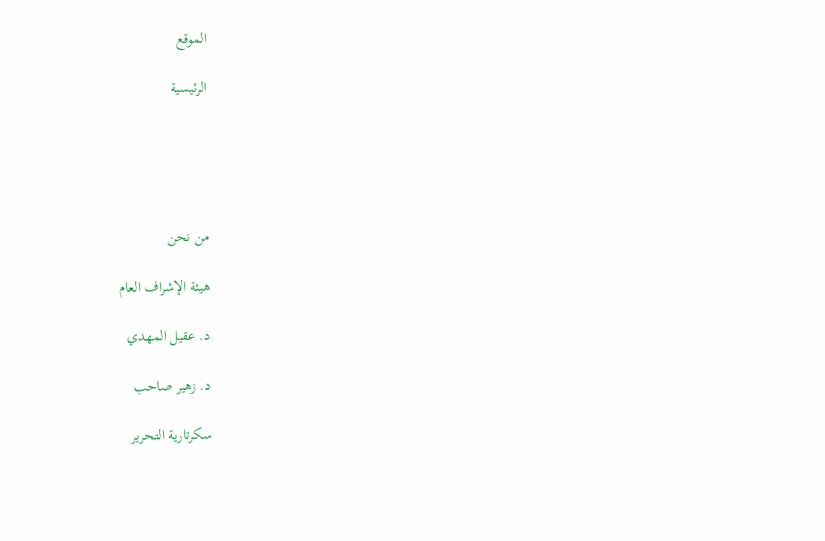الموقع

الرئيسية





من نحن

هيئة الإشراف العام

د. عقيل المهدي

د. زهير صاحب

سكرتارية التحرير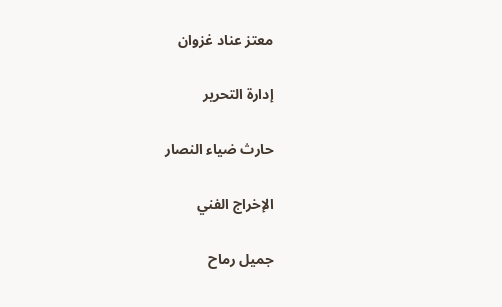معتز عناد غزوان

إدارة التحرير

حارث ضياء النصار

الإخراج الفني

جميل رماح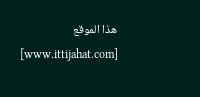هذا الموقع [www.ittijahat.com]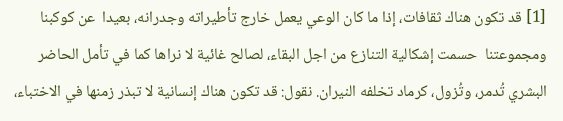[1] قد تكون هناك ثقافات، إذا ما كان الوعي يعمل خارج تأطيراته وجدرانه، بعيدا  عن كوكبنا ومجموعتنا  حسمت إشكالية التنازع من اجل البقاء، لصالح غائية لا نراها كما في تأمل الحاضر البشري تُدمر، وتُزول، كرماد تخلفه النيران. نقول: قد تكون هناك إنسانية لا تبذر زمنها في الاختباء،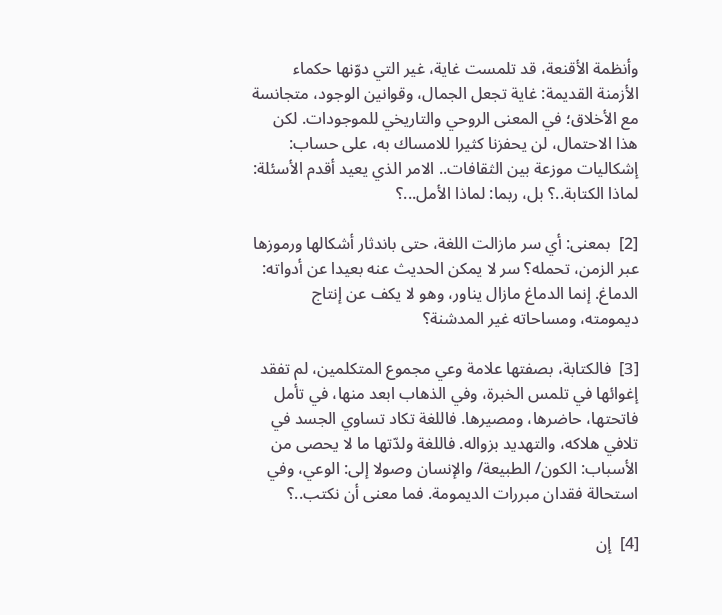وأنظمة الأقنعة، قد تلمست غاية، غير التي دوّنها حكماء الأزمنة القديمة: غاية تجعل الجمال، وقوانين الوجود، متجانسة مع الأخلاق؛ في المعنى الروحي والتاريخي للموجودات. لكن هذا الاحتمال، لن يحفزنا كثيرا للامساك به، على حساب: إشكاليات موزعة بين الثقافات.. الامر الذي يعيد أقدم الأسئلة: لماذا الكتابة..؟ بل، ربما: لماذا الأمل...؟

[2]  بمعنى: أي سر مازالت اللغة، حتى باندثار أشكالها ورموزها عبر الزمن، تحمله؟ سر لا يمكن الحديث عنه بعيدا عن أدواته: الدماغ. إنما الدماغ مازال يناور، وهو لا يكف عن إنتاج ديمومته، ومساحاته غير المدشنة؟

[3]  فالكتابة، بصفتها علامة وعي مجموع المتكلمين، لم تفقد إغوائها في تلمس الخبرة، وفي الذهاب ابعد منها، في تأمل فاتحتها، حاضرها، ومصيرها. فاللغة تكاد تساوي الجسد في تلافي هلاكه، والتهديد بزواله. فاللغة ولدّتها ما لا يحصى من الأسباب: الكون/ الطبيعة/ والإنسان وصولا إلى: الوعي، وفي استحالة فقدان مبررات الديمومة. فما معنى أن نكتب..؟

[4]  إن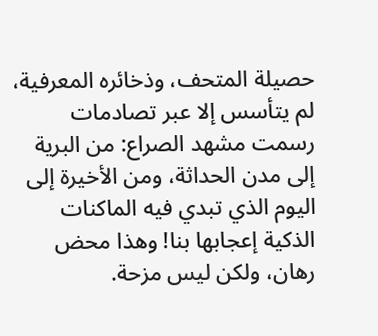حصيلة المتحف، وذخائره المعرفية، لم يتأسس إلا عبر تصادمات رسمت مشهد الصراع: من البرية إلى مدن الحداثة، ومن الأخيرة إلى اليوم الذي تبدي فيه الماكنات الذكية إعجابها بنا! وهذا محض رهان، ولكن ليس مزحة.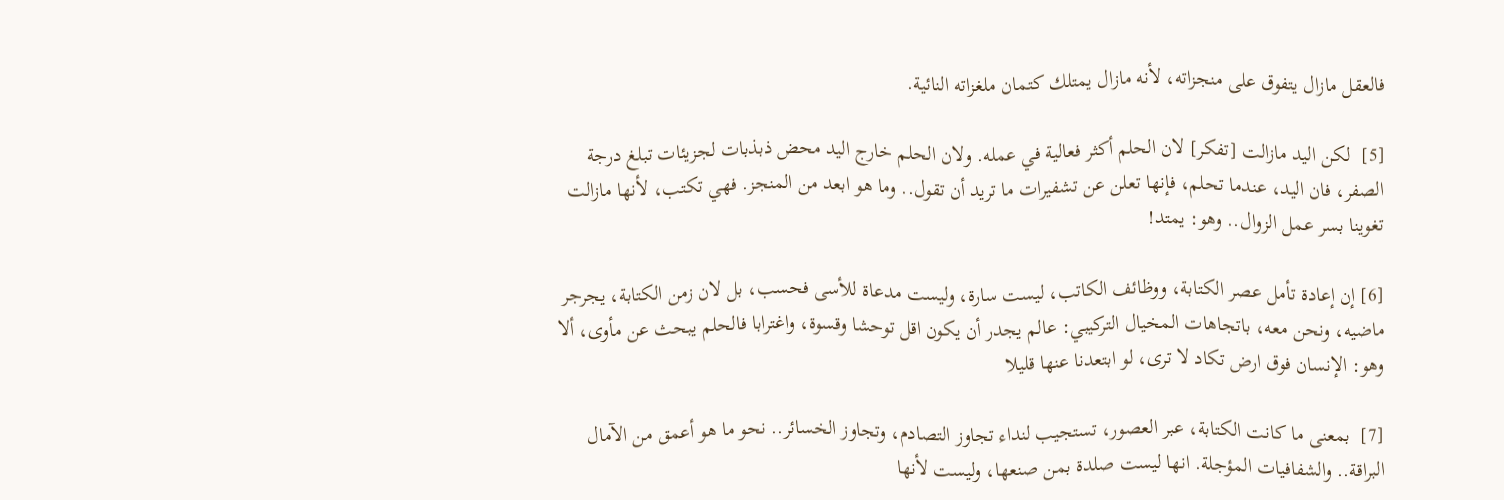فالعقل مازال يتفوق على منجزاته، لأنه مازال يمتلك كتمان ملغزاته النائية.

[5]  لكن اليد مازالت [تفكر] لان الحلم أكثر فعالية في عمله. ولان الحلم خارج اليد محض ذبذبات لجزيئات تبلغ درجة الصفر، فان اليد، عندما تحلم، فإنها تعلن عن تشفيرات ما تريد أن تقول.. وما هو ابعد من المنجز. فهي تكتب، لأنها مازالت تغوينا بسر عمل الزوال.. وهو: يمتد!

[6] إن إعادة تأمل عصر الكتابة، ووظائف الكاتب، ليست سارة، وليست مدعاة للأسى فحسب، بل لان زمن الكتابة، يجرجر ماضيه، ونحن معه، باتجاهات المخيال التركيبي: عالم يجدر أن يكون اقل توحشا وقسوة، واغترابا فالحلم يبحث عن مأوى، ألا وهو: الإنسان فوق ارض تكاد لا ترى، لو ابتعدنا عنها قليلا

[7]  بمعنى ما كانت الكتابة، عبر العصور، تستجيب لنداء تجاوز التصادم، وتجاوز الخسائر.. نحو ما هو أعمق من الآمال البراقة.. والشفافيات المؤجلة. انها ليست صلدة بمن صنعها، وليست لأنها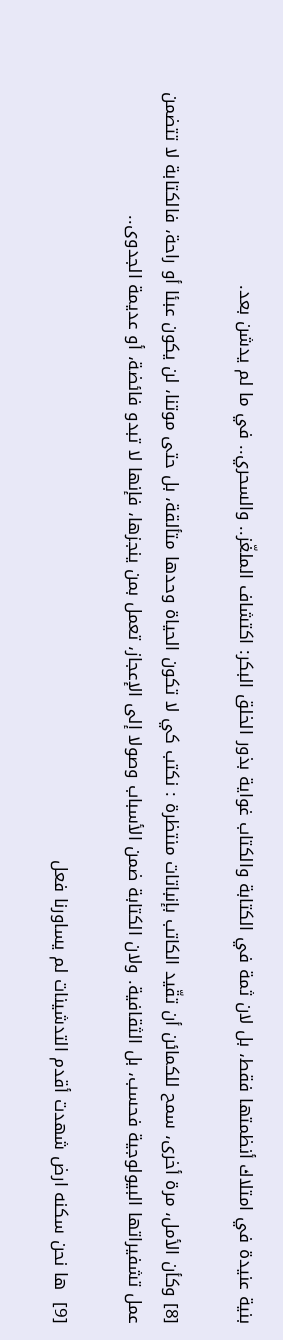بنية عنيدة في امتلاك أنظمتها فقط، بل لان ثمة في الكتابة والكتاب غواية بذور الخلق البكر: اكتشاف الملغّز.. والسحري.. في ما لم يدشن بعد.

[8] وكأن الأمل، مرة أخرى، سمح للكمائن أن تقّيد الكاتب بإنباتات منتظرة : نكتب كي لا تكون الحياة وحدها متألقة، بل حتى موتنا، لن يكون عبئا أو راحة، فالكتابة لا تتضمن عمل تشفيراتها البيولوجية فحسب، بل الثقافية. ولان الكتابة ضمن الأسباب وصولا إلى الإعجاز، تعمل بمن ينجزها، فإنها لا تبدو فائضة، أو عديمة الجدوى..

[9]  ها نحن سكنه ارض شهدت أقدم التدشينات لم يساورنا فعل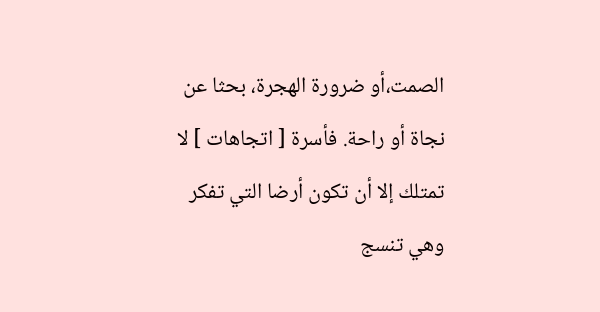الصمت،أو ضرورة الهجرة، بحثا عن نجاة أو راحة. فأسرة [ اتجاهات ] لا تمتلك إلا أن تكون أرضا التي تفكر وهي تنسج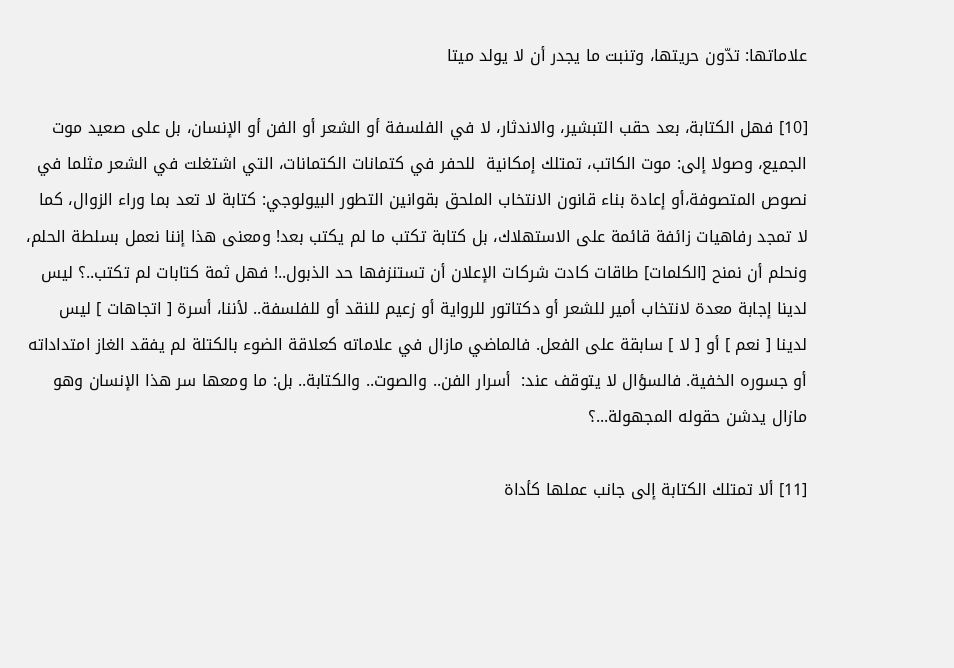علاماتها: تدّون حريتها، وتنبت ما يجدر أن لا يولد ميتا

[10] فهل الكتابة، بعد حقب التبشير، والاندثار، لا في الفلسفة أو الشعر أو الفن أو الإنسان، بل على صعيد موت الجميع، وصولا إلى: موت الكاتب، تمتلك إمكانية  للحفر في كتمانات الكتمانات، التي اشتغلت في الشعر مثلما في نصوص المتصوفة،أو إعادة بناء قانون الانتخاب الملحق بقوانين التطور البيولوجي: كتابة لا تعد بما وراء الزوال، كما لا تمجد رفاهيات زائفة قائمة على الاستهلاك، بل كتابة تكتب ما لم يكتب بعد! ومعنى هذا إننا نعمل بسلطة الحلم، ونحلم أن نمنح [الكلمات] طاقات كادت شركات الإعلان أن تستنزفها حد الذبول..! فهل ثمة كتابات لم تكتب..؟ ليس لدينا إجابة معدة لانتخاب أمير للشعر أو دكتاتور للرواية أو زعيم للنقد أو للفلسفة.. لأننا، أسرة [ اتجاهات ] ليس لدينا [ نعم ] أو [ لا ] سابقة على الفعل. فالماضي مازال في علاماته كعلاقة الضوء بالكتلة لم يفقد الغاز امتداداته أو جسوره الخفية. فالسؤال لا يتوقف عند:  أسرار الفن.. والصوت.. والكتابة.. بل: ما ومعها سر هذا الإنسان وهو مازال يدشن حقوله المجهولة...؟

[11] ألا تمتلك الكتابة إلى جانب عملها كأداة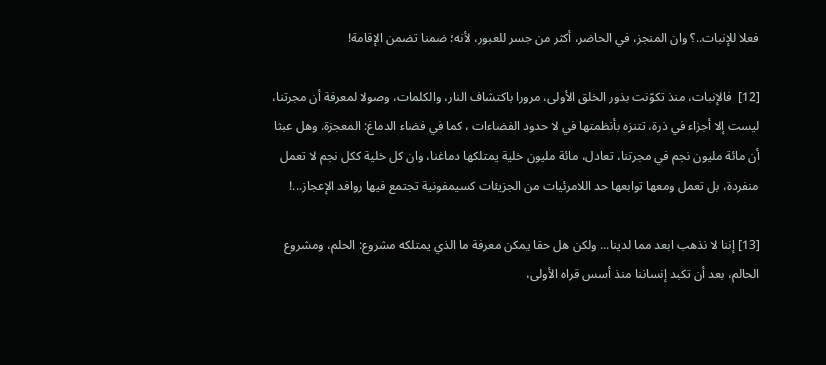فعلا للإنبات..؟ وان المنجز، في الحاضر، أكثر من جسر للعبور، لأنه؛ ضمنا تضمن الإقامة!

[12]  فالإنبات، منذ تكوّنت بذور الخلق الأولى، مرورا باكتشاف النار، والكلمات، وصولا لمعرفة أن مجرتنا، ليست إلا أجزاء في ذرة، تتنزه بأنظمتها في لا حدود الفضاءات ، كما في فضاء الدماغ: المعجزة. وهل عبثا أن مائة مليون نجم في مجرتنا، تعادل، مائة مليون خلية يمتلكها دماغنا، وان كل خلية ككل نجم لا تعمل منفردة، بل تعمل ومعها توابعها حد اللامرئيات من الجزيئات كسيمفونية تجتمع فيها روافد الإعجاز...!

[13] إننا لا نذهب ابعد مما لدينا... ولكن هل حقا يمكن معرفة ما الذي يمتلكه مشروع: الحلم، ومشروع الحالم، بعد أن تكبد إنساننا منذ أسس قراه الأولى،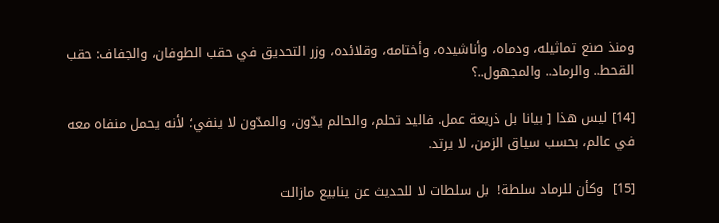ومنذ صنع تماثيله، ودماه، وأناشيده، وأختامه، وقلائده، وزر التحديق في حقب الطوفان، والجفاف: حقب القحط.. والرماد.. والمجهول..؟

[14] ليس هذا [ بيانا بل ذريعة عمل. فاليد تحلم، والحالم يدّون، والمدّون لا ينفي؛ لأنه يحمل منفاه معه في عالم، بحسب سياق الزمن، لا يرتد.

[15]  وكأن للرماد سلطة!  بل سلطات لا للحديث عن ينابيع مازالت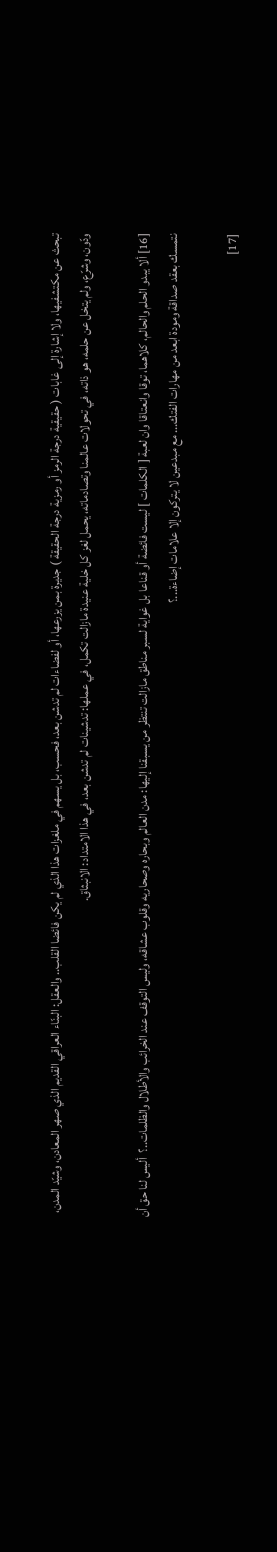تبحث عن مكتشفيها، ولا إشارة إلى غابات ( حقيقية درجة الرمز أو رمزية درجة الحقيقة ) جديرة بمن يزرعها، أو لفضاءات لم تدشن بعد، فحسب، بل يسهم في ملغزات هذا الذي لم يكن فائضا القلب.. والعقل: البنّاء العراقي القديم الذي صهر المعادن، وشيّد المدن، ودّون، وشرّع، ولم يتخل عن حلمه، هو ذاته، في تحولات عالمنا وتصادماته، يحمل لغز كل خلية عنيدة مازالت تكمل، في عملها: تدشينات لم تدشن بعد، في هذا الامتداد: الانبثاق.

[16] ألا يبدو الحلم والحالم، كلاهما، توقا وانعتاقا وان لعبة [ الكلمات ] ليست فائضة أو قناعا بل غواية لسبر مناطق مازالت تنتظر من يسبقنا إليها: مدن العالم وبحاره وصحاريه وقلوب عشاقه، وليس التوقف عند الخرائب والأطلال والظلمات..؟  أليس لنا حق أن نتمسك بعقد صداقة ومودة ابعد من مهارات الفتك... مع مبدعين لا يتركون إلا علامات إضاءة...؟

[17]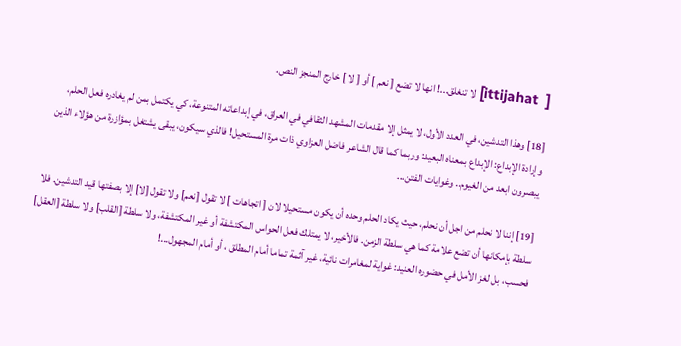[  ittijahat] لا تنغلق...! انها لا تضع [ نعم ] أو [ لا ] خارج المنجز النص.

[18] وهذا التدشين، في العدد الأول، لا يمثل إلا مقدمات المشهد الثقافي في العراق، في إبداعاته المتنوعة، كي يكتمل بمن لم يغادره فعل الحلم، وإرادة الإبداع: الإبداع بمعناه البعيد: وربما كما قال الشاعر فاضل العزاوي ذات مرة المستحيل! فالذي سيكون، يبقى يشتغل بمؤازرة من هؤلاء الذين يبصرون ابعد من الغيوم.. وغوايات الفتن...

[19] إننا لا نحلم من اجل أن نحلم، حيث يكاد الحلم وحده أن يكون مستحيلا لان [ اتجاهات ] لا تقول [نعم] ولا تقول [لا] إلا بصفتها قيد التدشين. فلا سلطة بإمكانها أن تضع علامة كما هي سلطة الزمن. فالأخير، لا يمتلك فعل الحواس المكتشفة أو غير المكتشفة، ولا سلطة [القلب] ولا سلطة [العقل] فحسب، بل لغز الأمل في حضوره العنيد: غواية لمغامرات نائية، غير آثمة تماما أمام المطلق ، أو أمام المجهول...!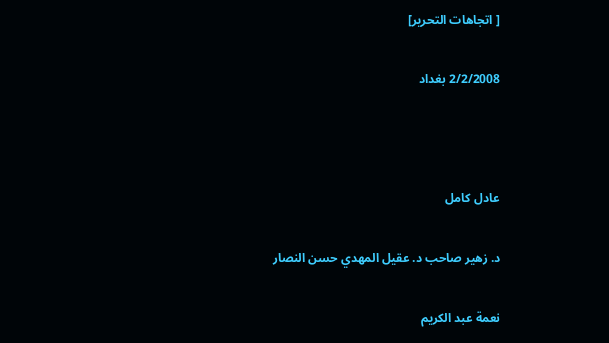[ اتجاهات التحرير]

2/2/2008 بغداد



عادل كامل

د. زهير صاحب د. عقيل المهدي حسن النصار

نعمة عبد الكريم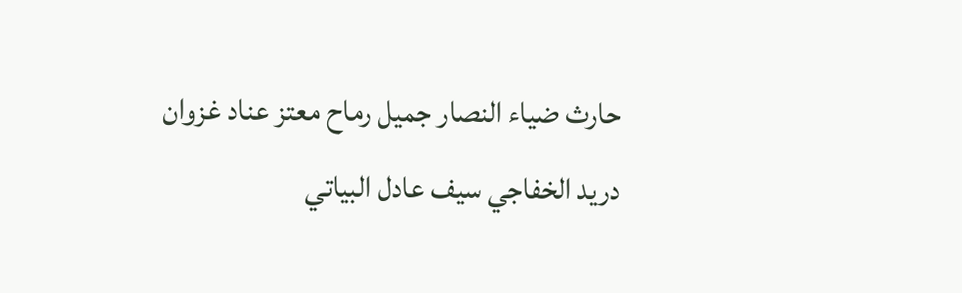حارث ضياء النصار جميل رماح معتز عناد غزوان
دريد الخفاجي سيف عادل البياتي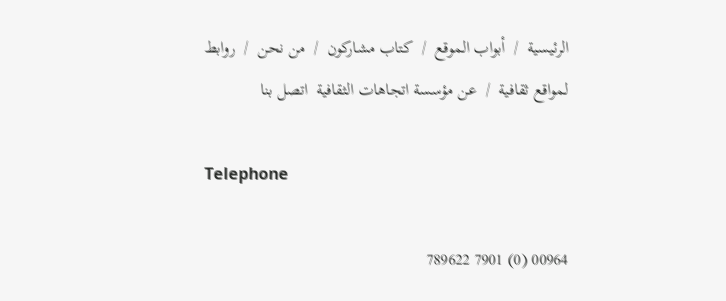الرئيسية  /  أبواب الموقع  /  كتاب مشاركون  /  من نحن  /  روابط لمواقع ثقافية  /  عن مؤسسة اتجاهات الثقافية  اتصل بنا

Telephone

00964 (0) 7901 789622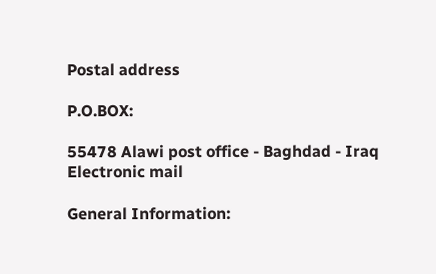Postal address

P.O.BOX:

55478 Alawi post office - Baghdad - Iraq
Electronic mail

General Information: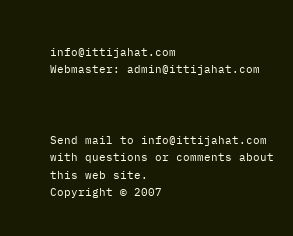info@ittijahat.com
Webmaster: admin@ittijahat.com



Send mail to info@ittijahat.com with questions or comments about this web site.
Copyright © 2007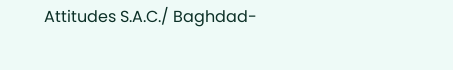Attitudes S.A.C./ Baghdad-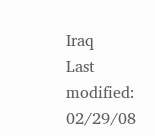Iraq
Last modified: 02/29/08